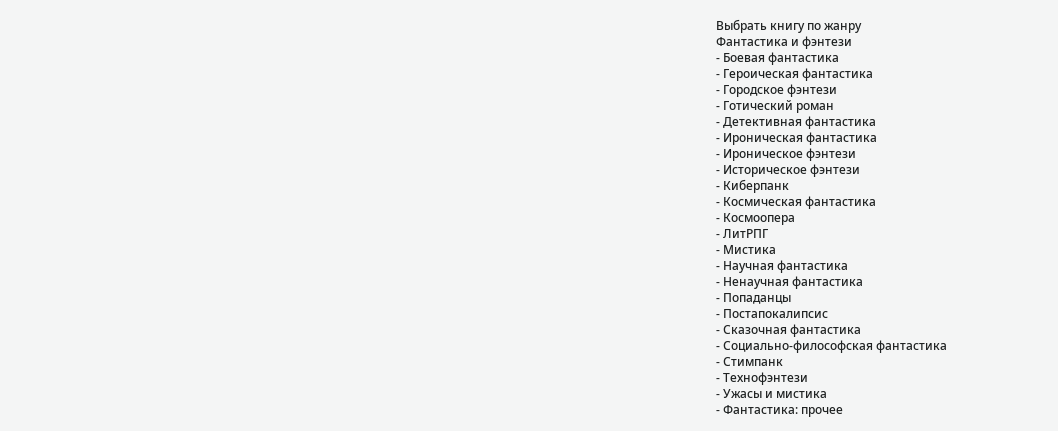Выбрать книгу по жанру
Фантастика и фэнтези
- Боевая фантастика
- Героическая фантастика
- Городское фэнтези
- Готический роман
- Детективная фантастика
- Ироническая фантастика
- Ироническое фэнтези
- Историческое фэнтези
- Киберпанк
- Космическая фантастика
- Космоопера
- ЛитРПГ
- Мистика
- Научная фантастика
- Ненаучная фантастика
- Попаданцы
- Постапокалипсис
- Сказочная фантастика
- Социально-философская фантастика
- Стимпанк
- Технофэнтези
- Ужасы и мистика
- Фантастика: прочее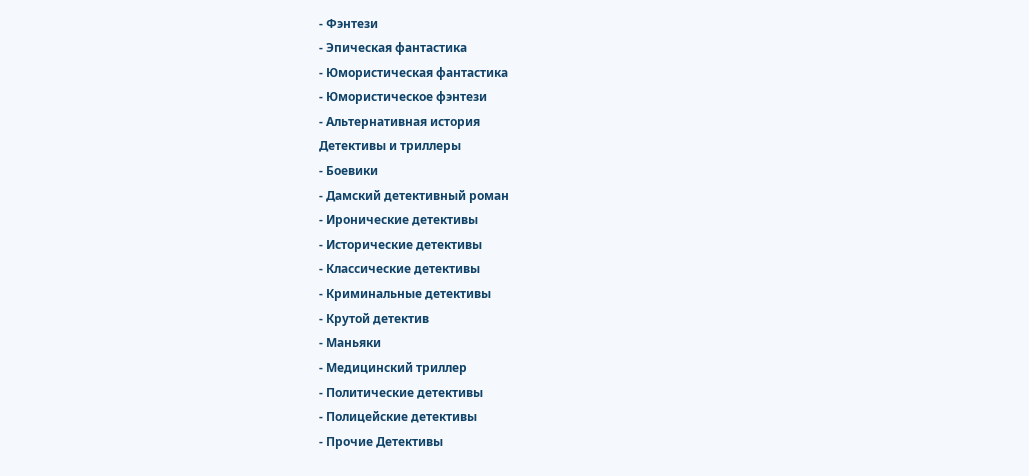- Фэнтези
- Эпическая фантастика
- Юмористическая фантастика
- Юмористическое фэнтези
- Альтернативная история
Детективы и триллеры
- Боевики
- Дамский детективный роман
- Иронические детективы
- Исторические детективы
- Классические детективы
- Криминальные детективы
- Крутой детектив
- Маньяки
- Медицинский триллер
- Политические детективы
- Полицейские детективы
- Прочие Детективы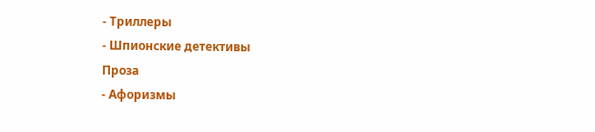- Триллеры
- Шпионские детективы
Проза
- Афоризмы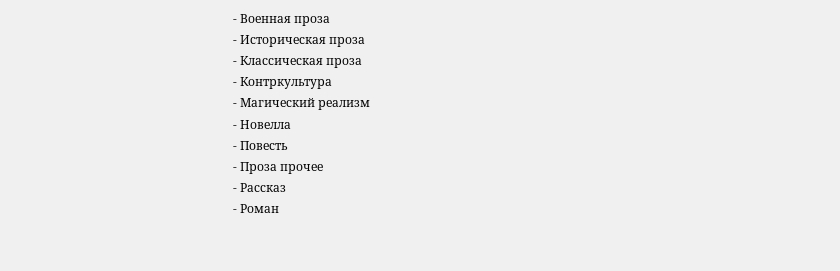- Военная проза
- Историческая проза
- Классическая проза
- Контркультура
- Магический реализм
- Новелла
- Повесть
- Проза прочее
- Рассказ
- Роман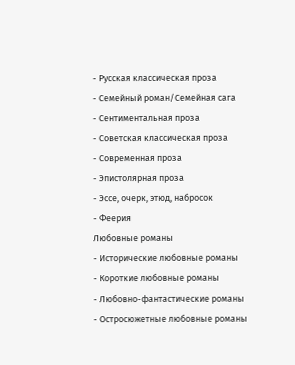- Русская классическая проза
- Семейный роман/Семейная сага
- Сентиментальная проза
- Советская классическая проза
- Современная проза
- Эпистолярная проза
- Эссе, очерк, этюд, набросок
- Феерия
Любовные романы
- Исторические любовные романы
- Короткие любовные романы
- Любовно-фантастические романы
- Остросюжетные любовные романы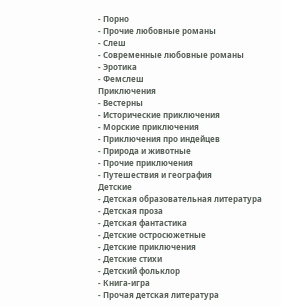- Порно
- Прочие любовные романы
- Слеш
- Современные любовные романы
- Эротика
- Фемслеш
Приключения
- Вестерны
- Исторические приключения
- Морские приключения
- Приключения про индейцев
- Природа и животные
- Прочие приключения
- Путешествия и география
Детские
- Детская образовательная литература
- Детская проза
- Детская фантастика
- Детские остросюжетные
- Детские приключения
- Детские стихи
- Детский фольклор
- Книга-игра
- Прочая детская литература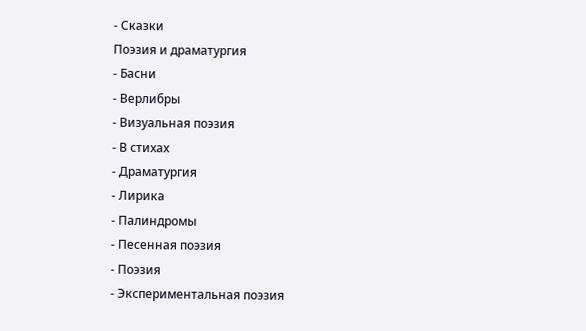- Сказки
Поэзия и драматургия
- Басни
- Верлибры
- Визуальная поэзия
- В стихах
- Драматургия
- Лирика
- Палиндромы
- Песенная поэзия
- Поэзия
- Экспериментальная поэзия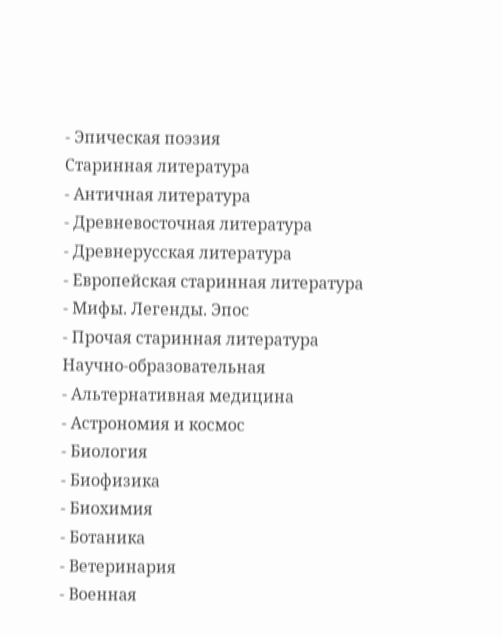- Эпическая поэзия
Старинная литература
- Античная литература
- Древневосточная литература
- Древнерусская литература
- Европейская старинная литература
- Мифы. Легенды. Эпос
- Прочая старинная литература
Научно-образовательная
- Альтернативная медицина
- Астрономия и космос
- Биология
- Биофизика
- Биохимия
- Ботаника
- Ветеринария
- Военная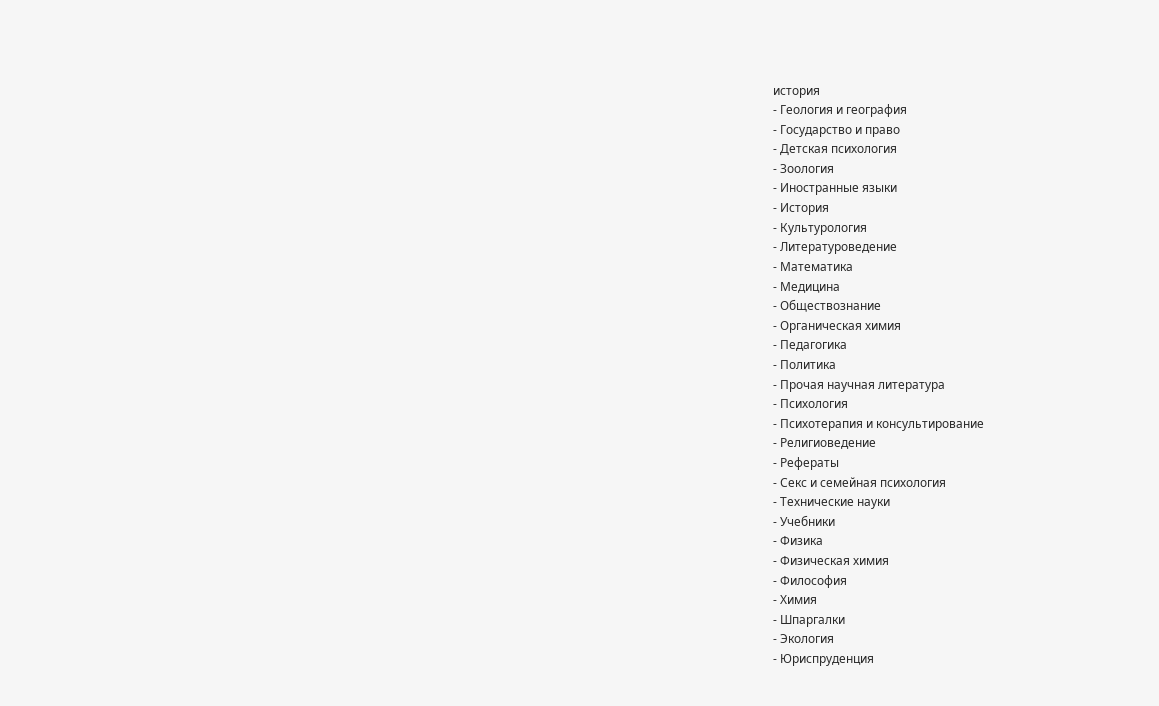история
- Геология и география
- Государство и право
- Детская психология
- Зоология
- Иностранные языки
- История
- Культурология
- Литературоведение
- Математика
- Медицина
- Обществознание
- Органическая химия
- Педагогика
- Политика
- Прочая научная литература
- Психология
- Психотерапия и консультирование
- Религиоведение
- Рефераты
- Секс и семейная психология
- Технические науки
- Учебники
- Физика
- Физическая химия
- Философия
- Химия
- Шпаргалки
- Экология
- Юриспруденция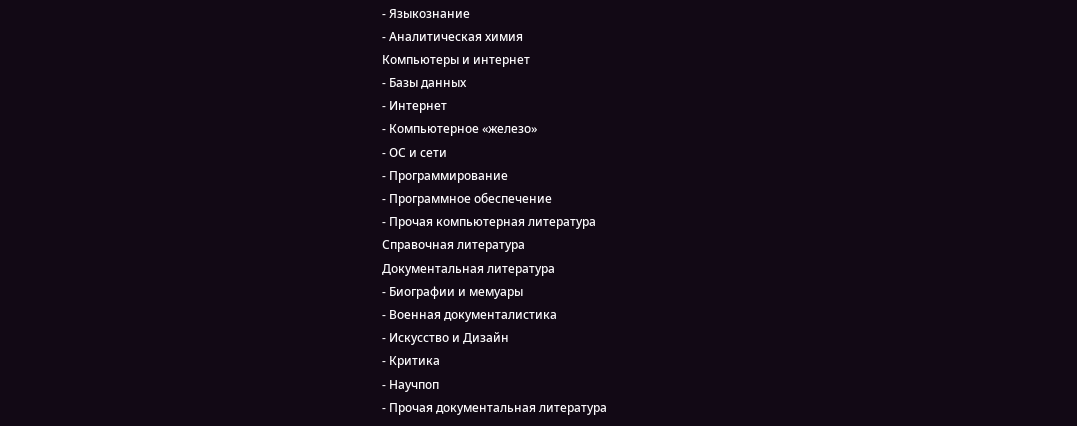- Языкознание
- Аналитическая химия
Компьютеры и интернет
- Базы данных
- Интернет
- Компьютерное «железо»
- ОС и сети
- Программирование
- Программное обеспечение
- Прочая компьютерная литература
Справочная литература
Документальная литература
- Биографии и мемуары
- Военная документалистика
- Искусство и Дизайн
- Критика
- Научпоп
- Прочая документальная литература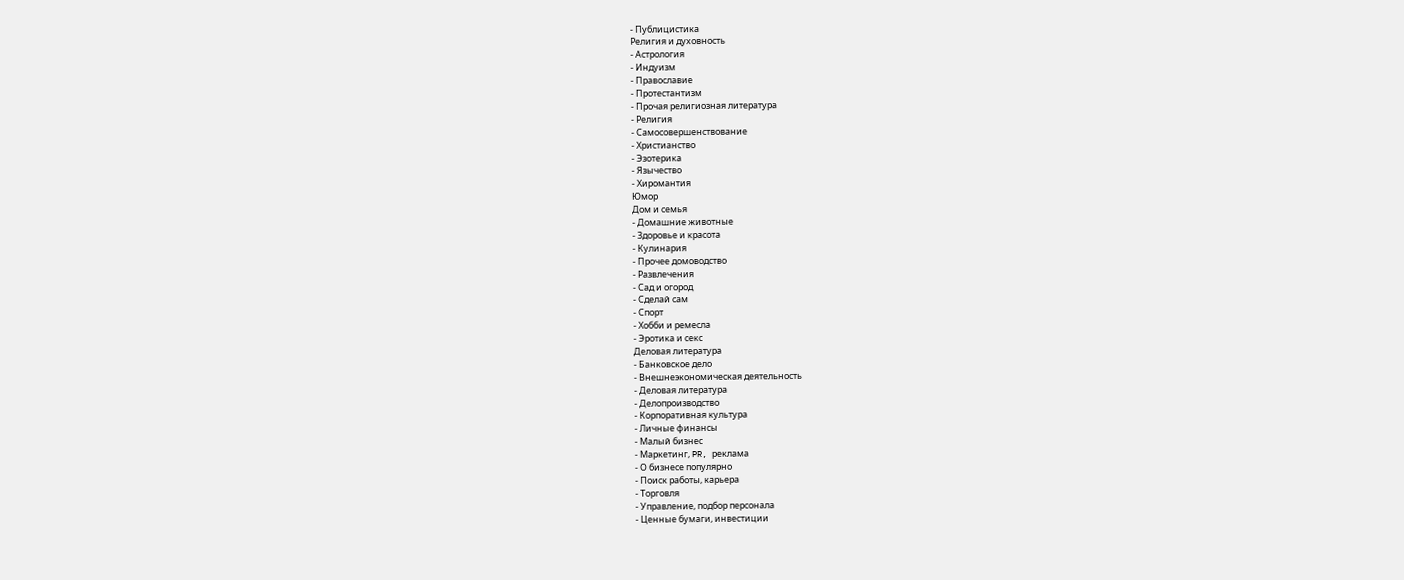- Публицистика
Религия и духовность
- Астрология
- Индуизм
- Православие
- Протестантизм
- Прочая религиозная литература
- Религия
- Самосовершенствование
- Христианство
- Эзотерика
- Язычество
- Хиромантия
Юмор
Дом и семья
- Домашние животные
- Здоровье и красота
- Кулинария
- Прочее домоводство
- Развлечения
- Сад и огород
- Сделай сам
- Спорт
- Хобби и ремесла
- Эротика и секс
Деловая литература
- Банковское дело
- Внешнеэкономическая деятельность
- Деловая литература
- Делопроизводство
- Корпоративная культура
- Личные финансы
- Малый бизнес
- Маркетинг, PR, реклама
- О бизнесе популярно
- Поиск работы, карьера
- Торговля
- Управление, подбор персонала
- Ценные бумаги, инвестиции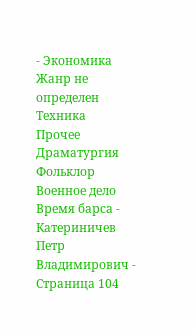- Экономика
Жанр не определен
Техника
Прочее
Драматургия
Фольклор
Военное дело
Время барса - Катериничев Петр Владимирович - Страница 104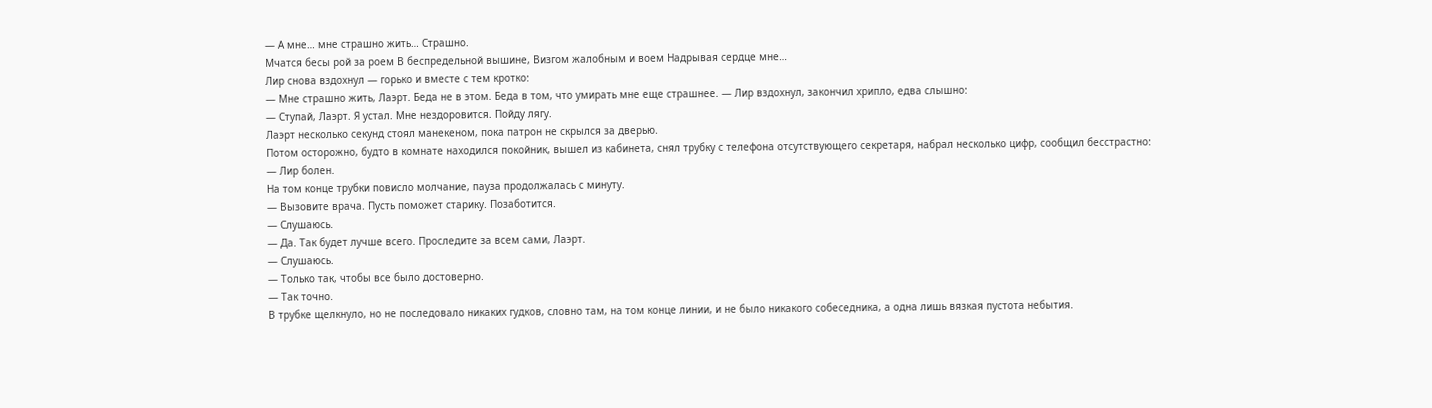— А мне… мне страшно жить… Страшно.
Мчатся бесы рой за роем В беспредельной вышине, Визгом жалобным и воем Надрывая сердце мне…
Лир снова вздохнул — горько и вместе с тем кротко:
— Мне страшно жить, Лаэрт. Беда не в этом. Беда в том, что умирать мне еще страшнее. — Лир вздохнул, закончил хрипло, едва слышно:
— Ступай, Лаэрт. Я устал. Мне нездоровится. Пойду лягу.
Лаэрт несколько секунд стоял манекеном, пока патрон не скрылся за дверью.
Потом осторожно, будто в комнате находился покойник, вышел из кабинета, снял трубку с телефона отсутствующего секретаря, набрал несколько цифр, сообщил бесстрастно:
— Лир болен.
На том конце трубки повисло молчание, пауза продолжалась с минуту.
— Вызовите врача. Пусть поможет старику. Позаботится.
— Слушаюсь.
— Да. Так будет лучше всего. Проследите за всем сами, Лаэрт.
— Слушаюсь.
— Только так, чтобы все было достоверно.
— Так точно.
В трубке щелкнуло, но не последовало никаких гудков, словно там, на том конце линии, и не было никакого собеседника, а одна лишь вязкая пустота небытия.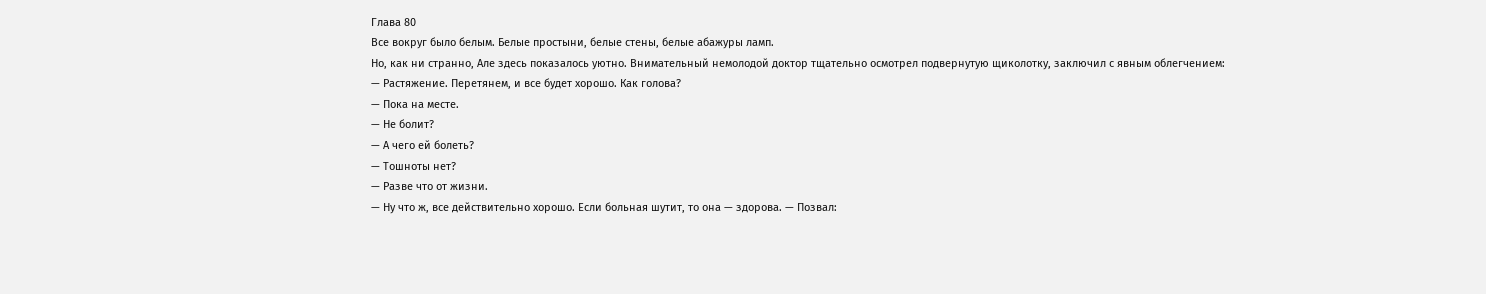Глава 80
Все вокруг было белым. Белые простыни, белые стены, белые абажуры ламп.
Но, как ни странно, Але здесь показалось уютно. Внимательный немолодой доктор тщательно осмотрел подвернутую щиколотку, заключил с явным облегчением:
— Растяжение. Перетянем, и все будет хорошо. Как голова?
— Пока на месте.
— Не болит?
— А чего ей болеть?
— Тошноты нет?
— Разве что от жизни.
— Ну что ж, все действительно хорошо. Если больная шутит, то она — здорова. — Позвал: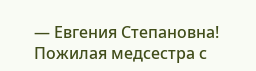— Евгения Степановна!
Пожилая медсестра с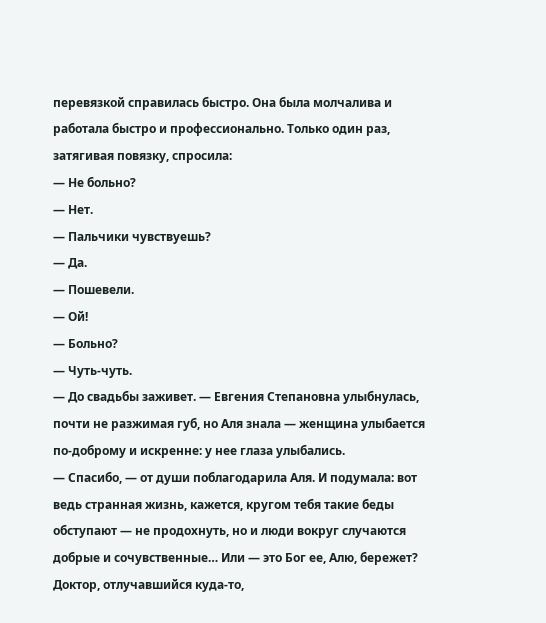перевязкой справилась быстро. Она была молчалива и работала быстро и профессионально. Только один раз, затягивая повязку, спросила:
— Не больно?
— Нет.
— Пальчики чувствуешь?
— Да.
— Пошевели.
— Ой!
— Больно?
— Чуть-чуть.
— До свадьбы заживет. — Евгения Степановна улыбнулась, почти не разжимая губ, но Аля знала — женщина улыбается по-доброму и искренне: у нее глаза улыбались.
— Спасибо, — от души поблагодарила Аля. И подумала: вот ведь странная жизнь, кажется, кругом тебя такие беды обступают — не продохнуть, но и люди вокруг случаются добрые и сочувственные… Или — это Бог ее, Алю, бережет?
Доктор, отлучавшийся куда-то,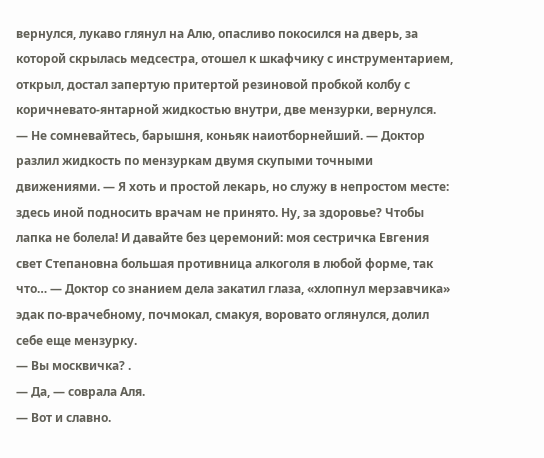вернулся, лукаво глянул на Алю, опасливо покосился на дверь, за которой скрылась медсестра, отошел к шкафчику с инструментарием, открыл, достал запертую притертой резиновой пробкой колбу с коричневато-янтарной жидкостью внутри, две мензурки, вернулся.
— Не сомневайтесь, барышня, коньяк наиотборнейший. — Доктор разлил жидкость по мензуркам двумя скупыми точными движениями. — Я хоть и простой лекарь, но служу в непростом месте: здесь иной подносить врачам не принято. Ну, за здоровье? Чтобы лапка не болела! И давайте без церемоний: моя сестричка Евгения свет Степановна большая противница алкоголя в любой форме, так что… — Доктор со знанием дела закатил глаза, «хлопнул мерзавчика» эдак по-врачебному, почмокал, смакуя, воровато оглянулся, долил себе еще мензурку.
— Вы москвичка? .
— Да, — соврала Аля.
— Вот и славно.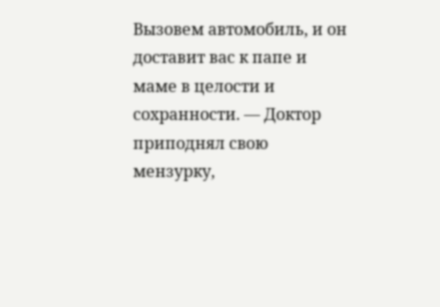Вызовем автомобиль, и он доставит вас к папе и маме в целости и сохранности. — Доктор приподнял свою мензурку,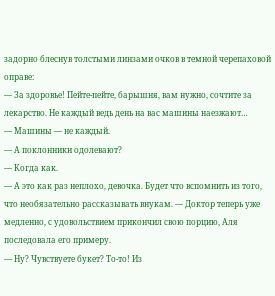задорно блеснув толстыми линзами очков в темной черепаховой оправе:
— За здоровье! Пейте-пейте, барышня, вам нужно, сочтите за лекарство. Не каждый ведь день на вас машины наезжают…
— Машины — не каждый.
— А поклонники одолевают?
— Когда как.
— А это как раз неплохо, девочка. Будет что вспомнить из того, что необязательно рассказывать внукам. — Доктор теперь уже медленно, с удовольствием прикончил свою порцию, Аля последовала его примеру.
— Ну? Чувствуете букет? То-то! Из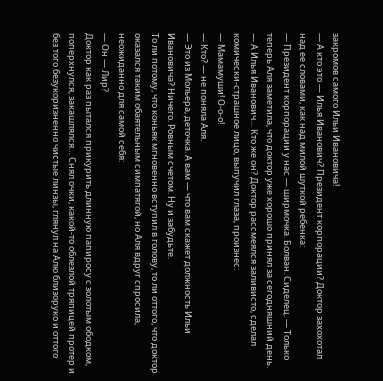закромов самого Ильи Ивановича!
— А кто это — Илья Иванович? Президент корпорации? Доктор захохотал над ее словами, как над милой шуткой ребенка:
— Президент корпорации у нас — ширмочка. Болван. Сиделец. — Только теперь Аля заметила, что доктор уже хорошо принял за сегодняшний день.
— А Илья Иванович… Кто же он? Доктор рассмеялся заливисто, сделал комически-страшное лицо, выпучил глаза, произнес:
— Мамамуши! О-о-о!
— Кто? — не поняла Аля.
— Это из Мольера, деточка. А вам — что вам скажет должность Ильи Ивановича? Ничего. Ровным счетом. Ну и забудьте.
То ли потому, что коньяк мгновенно вступил в голову, то ли оттого, что доктор оказался таким обаятельным симпатягой, но Аля вдруг спросила, неожиданно для самой себя:
— Он — Лир?
Доктор как раз пытался прикурить длинную папиросу с золотым ободком, поперхнулся, закашлялся… Снял очки, какой-то облезлой тряпицей протер и без того безукоризненно чистые линзы, глянул на Алю близоруко и оттого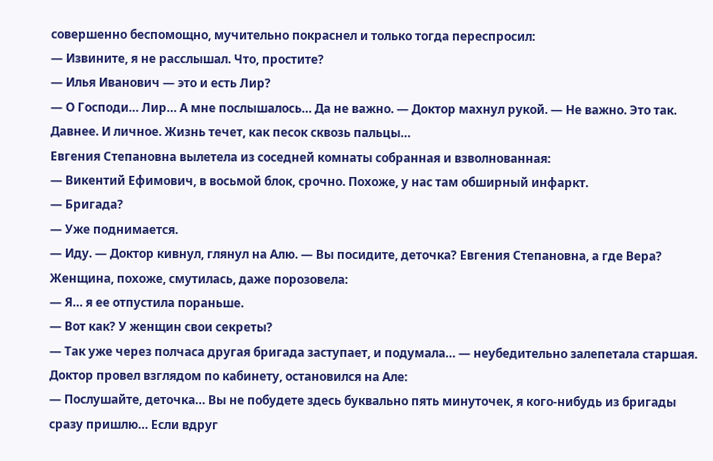совершенно беспомощно, мучительно покраснел и только тогда переспросил:
— Извините, я не расслышал. Что, простите?
— Илья Иванович — это и есть Лир?
— О Господи… Лир… А мне послышалось… Да не важно. — Доктор махнул рукой. — Не важно. Это так. Давнее. И личное. Жизнь течет, как песок сквозь пальцы…
Евгения Степановна вылетела из соседней комнаты собранная и взволнованная:
— Викентий Ефимович, в восьмой блок, срочно. Похоже, у нас там обширный инфаркт.
— Бригада?
— Уже поднимается.
— Иду. — Доктор кивнул, глянул на Алю. — Вы посидите, деточка? Евгения Степановна, а где Вера? Женщина, похоже, смутилась, даже порозовела:
— Я… я ее отпустила пораньше.
— Вот как? У женщин свои секреты?
— Так уже через полчаса другая бригада заступает, и подумала… — неубедительно залепетала старшая.
Доктор провел взглядом по кабинету, остановился на Але:
— Послушайте, деточка… Вы не побудете здесь буквально пять минуточек, я кого-нибудь из бригады сразу пришлю… Если вдруг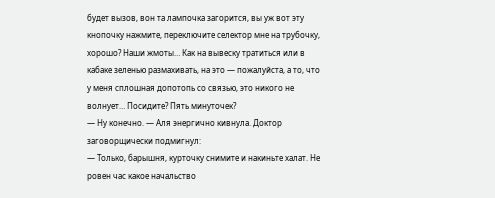будет вызов, вон та лампочка загорится, вы уж вот эту кнопочку нажмите, переключите селектор мне на трубочку, хорошо? Наши жмоты… Как на вывеску тратиться или в кабаке зеленью размахивать, на это — пожалуйста, а то, что у меня сплошная допотопь со связью, это никого не волнует… Посидите? Пять минуточек?
— Ну конечно. — Аля энергично кивнула. Доктор заговорщически подмигнул:
— Только, барышня, курточку снимите и накиньте халат. Не ровен час какое начальство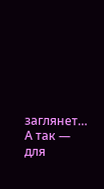заглянет… А так — для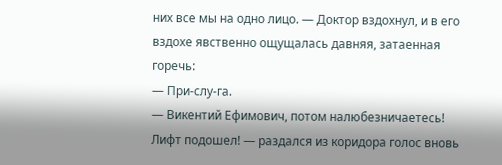них все мы на одно лицо. — Доктор вздохнул, и в его вздохе явственно ощущалась давняя, затаенная горечь:
— При-слу-га.
— Викентий Ефимович, потом налюбезничаетесь! Лифт подошел! — раздался из коридора голос вновь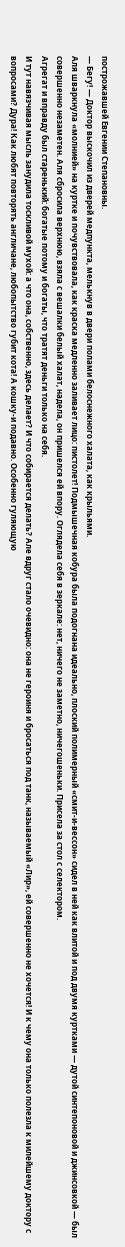построжавшей Евгении Степановны.
— Бегу! — Доктор выскочил из дверей медпункта, мелькнув в двери полами белоснежного халата, как крыльями.
Аля шваркнула «молнией» на куртке и почувствовала, как краска медленно заливает лицо: пистолет! Подмышечная кобура была подогнана идеально, плоский полимерный «смит-и-вессон» сидел в ней как влитой и под двумя куртками — дутой синтепоновой и джинсовкой — был совершенно незаметен. Аля сбросила верхнюю, взяла с вешалки белый халат, надела, он пришелся ей впору. Оглядела себя в зеркале: нет, ничего не заметно, ничегошеньки. Присела за стол с селектором.
Агрегат и вправду был старенький: богатые потому и богаты, что тратят деньги только на себя.
И тут навязчивая мысль занудила тоскливой мухой: а что она, собственно, здесь делает? И что собирается делать? Але вдруг стало очевидно: она не героиня и бросаться под танк, называемый «Лир», ей совершенно не хочется! И к чему она только полезла к милейшему доктору с вопросами? Дура! Как любят повторять англичане, любопытство губит кота! А кошку-и подавно. Особенно гуляющую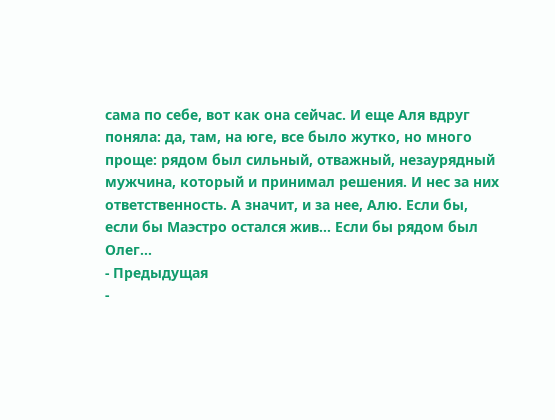сама по себе, вот как она сейчас. И еще Аля вдруг поняла: да, там, на юге, все было жутко, но много проще: рядом был сильный, отважный, незаурядный мужчина, который и принимал решения. И нес за них ответственность. А значит, и за нее, Алю. Если бы, если бы Маэстро остался жив… Если бы рядом был Олег…
- Предыдущая
-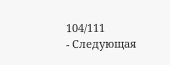104/111
- Следующая